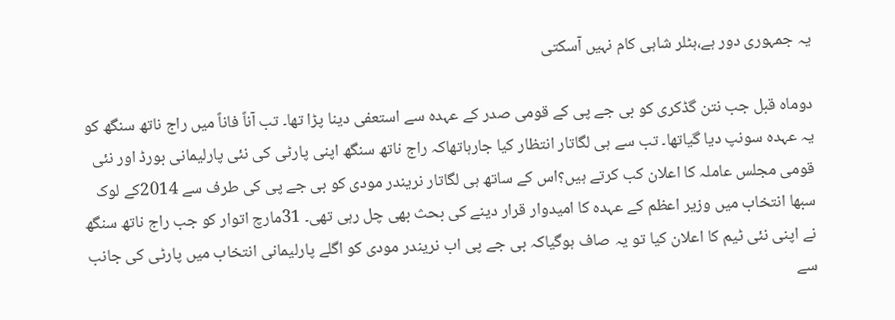یہ جمہوری دور ہے،ہٹلر شاہی کام نہیں آسکتی

دوماہ قبل جب نتن گڈکری کو بی جے پی کے قومی صدر کے عہدہ سے استعفی دینا پڑا تھا۔ تب آناً فاناً میں راج ناتھ سنگھ کو یہ عہدہ سونپ دیا گیاتھا۔ تب سے ہی لگاتار انتظار کیا جارہاتھاکہ راج ناتھ سنگھ اپنی پارٹی کی نئی پارلیمانی بورڈ اور نئی قومی مجلس عاملہ کا اعلان کب کرتے ہیں؟اس کے ساتھ ہی لگاتار نریندر مودی کو بی جے پی کی طرف سے 2014کے لوک سبھا انتخاب میں وزیر اعظم کے عہدہ کا امیدوار قرار دینے کی بحث بھی چل رہی تھی۔ 31مارچ اتوار کو جب راج ناتھ سنگھ نے اپنی نئی ٹیم کا اعلان کیا تو یہ صاف ہوگیاکہ بی جے پی اب نریندر مودی کو اگلے پارلیمانی انتخاب میں پارٹی کی جانب سے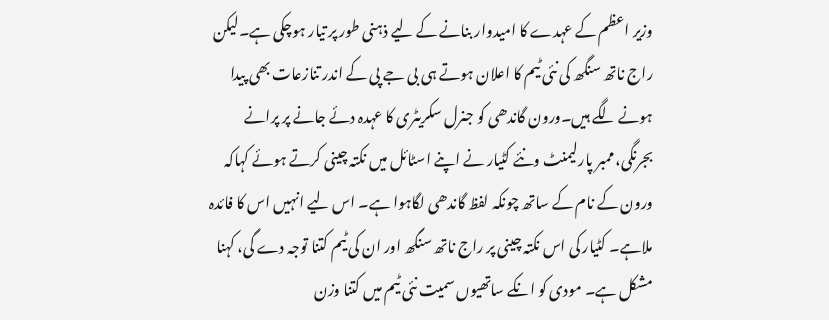وزیر اعظم کے عہدے کا امیدوار بنانے کے لیے ذہنی طور پر تیار ہوچکی ہے۔لیکن راج ناتھ سنگھ کی نئی ٹیم کا اعلان ہوتے ہی بی جے پی کے اندر تنازعات بھی پیدا ہونے لگے ہیں۔ورون گاندھی کو جنرل سکریٹری کا عہدہ دئے جانے پر پرانے بجرنگی، ممبر پارلیمنٹ ونئے کٹیار نے اپنے اسٹائل میں نکتہ چینی کرتے ہوئے کہاکہ ورون کے نام کے ساتھ چونکہ لفظ گاندھی لگاہوا ہے۔ اس لیے انہیں اس کا فائدہ ملاہے۔ کٹیار کی اس نکتہ چینی پر راج ناتھ سنگھ اور ان کی ٹیم کتنا توجہ دے گی، کہنا مشکل ہے۔ مودی کو انکے ساتھیوں سمیت نئی ٹیم میں کتنا وزن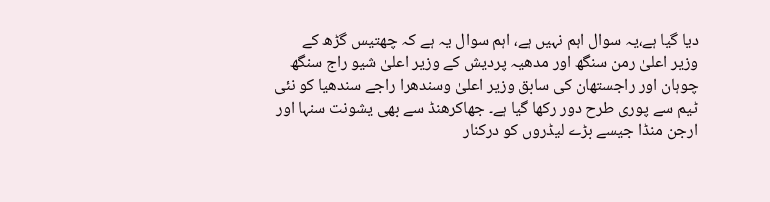دیا گیا ہے،یہ سوال اہم نہیں ہے، اہم سوال یہ ہے کہ چھتیس گڑھ کے وزیر اعلیٰ رمن سنگھ اور مدھیہ پردیش کے وزیر اعلیٰ شیو راج سنگھ چوہان اور راجستھان کی سابق وزیر اعلیٰ وسندھرا راجے سندھیا کو نئی ٹیم سے پوری طرح دور رکھا گیا ہے۔ جھاکرھنڈ سے بھی یشونت سنہا اور ارجن منڈا جیسے بڑے لیڈروں کو درکنار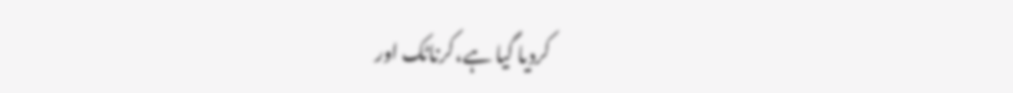کردیا گیا ہے،کرناٹک اور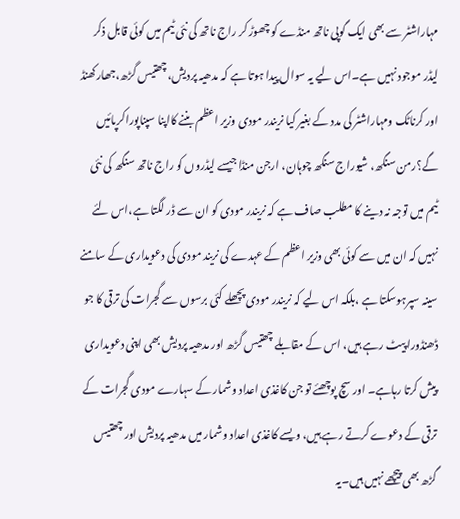مہاراشٹر سے بھی ایک گوپی ناتھ منڈے کو چھوڑ کر راج ناتھ کی نئی ٹیم میں کوئی قابل ذکر لیڈر موجود نہیں ہے۔اس لیے یہ سوال پیدا ہوتا ہے کہ مدھیہ پردیش،چھتیس گڑھ،جھارکھنڈ اور کرناٹک ومہاراشٹر کی مدد کے بغیر کیا نریندر مودی وزیر اعظم بننے کااپنا سپناپوراکرپائیں گے؟رمن سنگھ، شیوراج سنگھ چوہان، ارجن منڈا جیسے لیڈروں کو راج ناتھ سنگھ کی نئی ٹیم میں توجہ نہ دینے کا مطلب صاف ہے کہ نریندر مودی کو ان سے ڈر لگتا ہے،اس لئے نہیں کہ ان میں سے کوئی بھی وزیر اعظم کے عہدے کی نریند مودی کی دعویداری کے سامنے سینہ سپرہوسکتا ہے ،بلکہ اس لیے کہ نریندر مودی پچھلے کئی برسوں سے گجرات کی ترقی کا جو ڈھنڈورا پیٹ رہے ہیں، اس کے مقابلے چھتیس گڑھ اور مدھیہ پردیش بھی اپنی دعویداری پیش کرتا رہاہے۔ اور سچ پوچھئے تو جن کاغذی اعداد وشمار کے سہارے مودی گجرات کے ترقی کے دعوے کرتے رہے ہیں، ویسے کاغذی اعداد وشمار میں مدھیہ پردیش اور چھتیس گڑھ بھی پیچھے نہیں ہیں۔یہ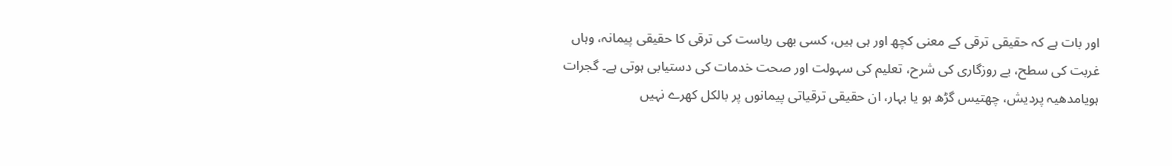اور بات ہے کہ حقیقی ترقی کے معنی کچھ اور ہی ہیں، کسی بھی ریاست کی ترقی کا حقیقی پیمانہ، وہاں غربت کی سطح، بے روزگاری کی شرح، تعلیم کی سہولت اور صحت خدمات کی دستیابی ہوتی ہے۔ گجرات ہویامدھیہ پردیش، چھتیس گڑھ ہو یا بہار، ان حقیقی ترقیاتی پیمانوں پر بالکل کھرے نہیں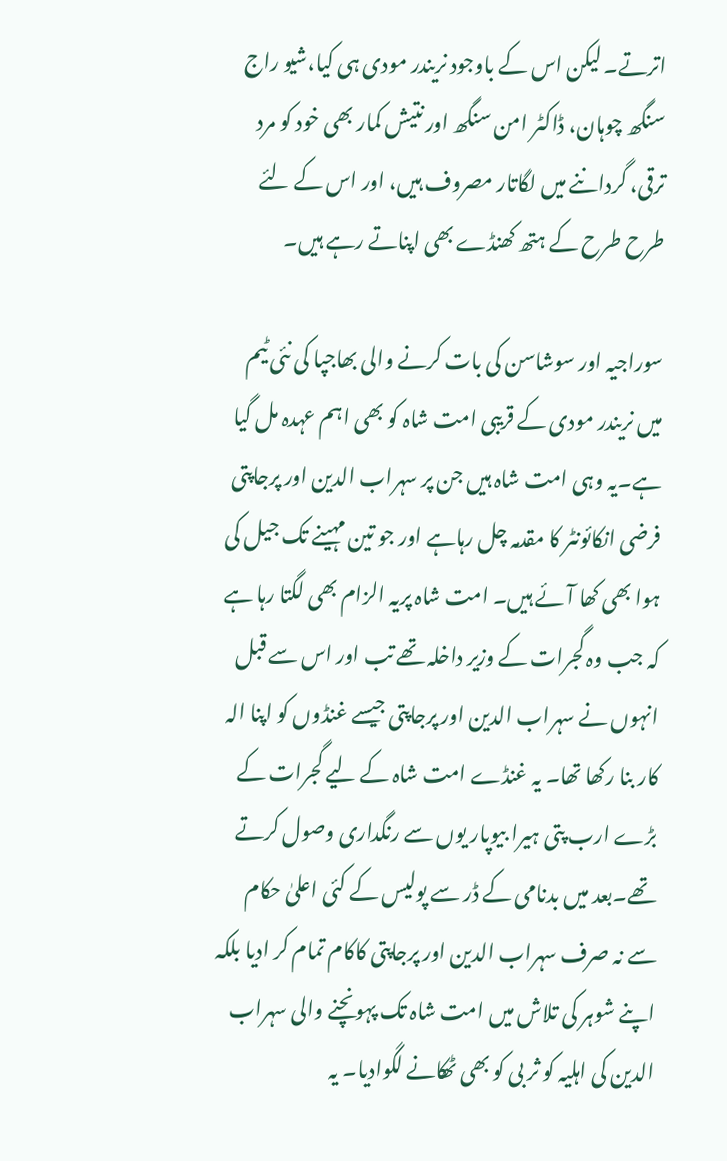اترتے۔ لیکن اس کے باوجود نریندر مودی ہی کیا،شیو راج سنگھ چوہان، ڈاکٹر امن سنگھ اور نتیش کمار بھی خود کو مرد ترقی، گرداننے میں لگاتار مصروف ہیں، اور اس کے لئے طرح طرح کے ہتھ کھنڈے بھی اپناتے رہے ہیں۔

سوراجیہ اور سوشاسن کی بات کرنے والی بھاجپا کی نئی ٹیم میں نریندر مودی کے قریبی امت شاہ کو بھی اہم عہدہ مل گیا ہے۔یہ وہی امت شاہ ہیں جن پر سہراب الدین اور پرجاپتی فرضی انکائونٹر کا مقدمہ چل رہاہے اور جو تین مہینے تک جیل کی ہوا بھی کھا آئے ہیں۔ امت شاہ پریہ الزام بھی لگتا رہا ہے کہ جب وہ گجرات کے وزیر داخلہ تھے تب اور اس سے قبل انہوں نے سہراب الدین اور پرجاپتی جیسے غنڈوں کو اپنا الہ کار بنا رکھا تھا۔ یہ غنڈے امت شاہ کے لیے گجرات کے بڑے ارب پتی ہیرا بیوپار یوں سے رنگداری وصول کرتے تھے۔بعد میں بدنامی کے ڈر سے پولیس کے کئی اعلیٰ حکام سے نہ صرف سہراب الدین اور پرجاپتی کاکام تمام کر ادیا بلکہ اپنے شوہر کی تلاش میں امت شاہ تک پہونچنے والی سہراب الدین کی اہلیہ کو ثر بی کو بھی ٹھکانے لگوادیا۔ یہ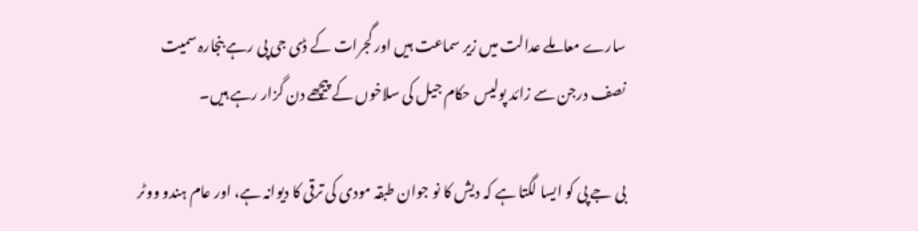سارے معاملے عدالت میں زیر سماعت ہیں اور گجرات کے ڈی جی پی رہے بنجارہ سمیت نصف درجن سے زائد پولیس حکام جیل کی سلاخوں کے پیچھے دن گزار رہے ہیں۔

بی جے پی کو ایسا لگتا ہے کہ دیش کا نو جوان طبقہ مودی کی ترقی کا دیوانہ ہے، اور عام ہندو ووٹر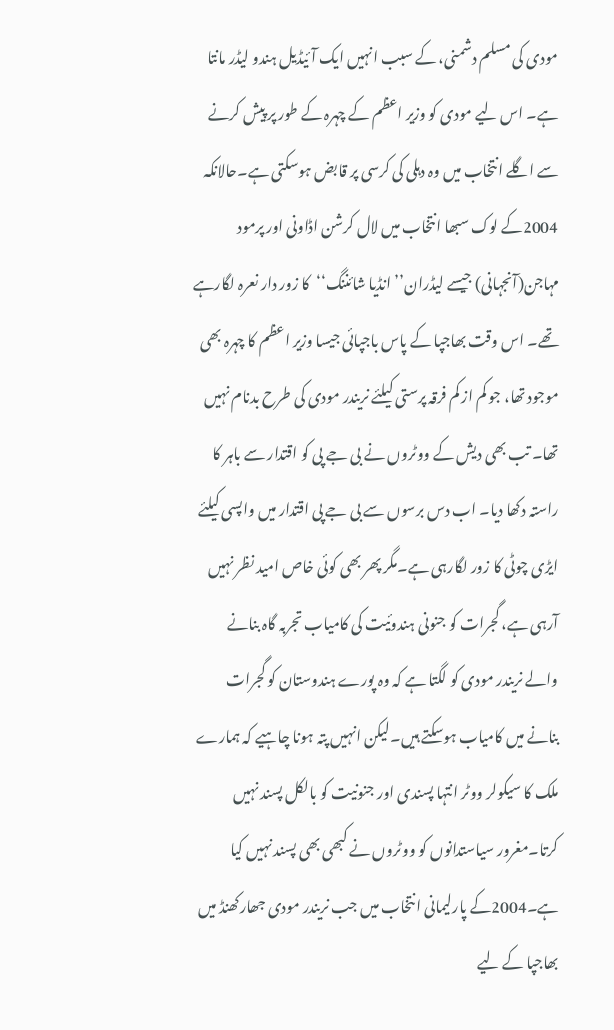مودی کی مسلم دشمنی، کے سبب انہیں ایک آئیڈیل ہندو لیڈر مانتا ہے۔ اس لیے مودی کو وزیر اعظم کے چہرہ کے طور پر پیش کرنے سے اگلے انتخاب میں وہ دہلی کی کرسی پر قابض ہوسکتی ہے۔حالانکہ 2004کے لوک سبھا انتخاب میں لال کرشن اڈاونی اور پرمود مہاجن(آنجہانی) جیسے لیڈران’’انڈیا شائننگ‘‘کا زور دار نعرہ لگارہے تھے۔ اس وقت بھاجپا کے پاس باجپائی جیسا وزیر اعظم کا چہرہ بھی موجود تھا، جو کم از کم فرقہ پرستی کیلئے نریندر مودی کی طرح بدنام نہیں تھا۔ تب بھی دیش کے ووٹروں نے بی جے پی کو اقتدار سے باہر کا راستہ دکھا دیا۔ اب دس برسوں سے بی جے پی اقتدار میں واپسی کیلئے ایڑی چوٹی کا زور لگارہی ہے۔مگر پھر بھی کوئی خاص امید نظر نہیں آرہی ہے، گجرات کو جنونی ہندوئیت کی کامیاب تجربہ گاہ بنانے والے نریندر مودی کو لگتا ہے کہ وہ پورے ہندوستان کو گجرات بنانے میں کامیاب ہوسکتے ہیں۔لیکن انہیں پتہ ہونا چاہیے کہ ہمارے ملک کا سیکولر ووٹر انتہا پسندی اور جنونیت کو بالکل پسند نہیں کرتا۔مغرور سیاستدانوں کو ووٹروں نے کبھی بھی پسند نہیں کیا ہے۔2004کے پارلیمانی انتخاب میں جب نریندر مودی جھارکھنڈ میں بھاجپا کے لیے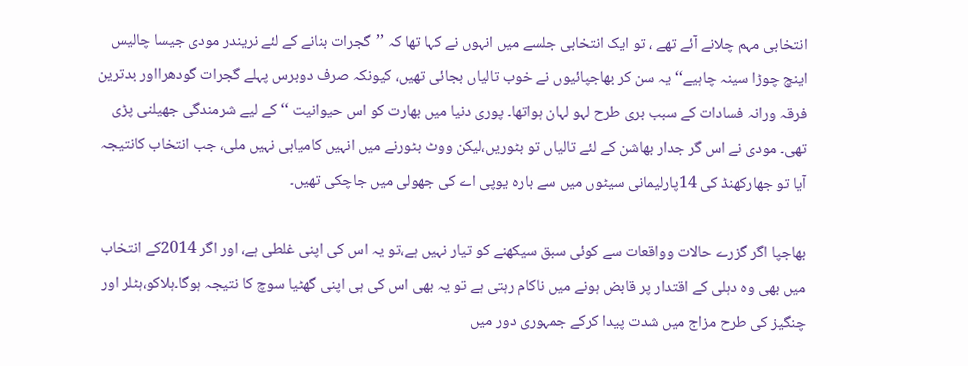انتخابی مہم چلانے آئے تھے ، تو ایک انتخابی جلسے میں انہوں نے کہا تھا کہ ’’گجرات بنانے کے لئے نریندر مودی جیسا چالیس اینچ چوڑا سینہ چاہیے‘‘یہ سن کر بھاجپائیوں نے خوب تالیاں بجائی تھیں، کیونکہ صرف دوبرس پہلے گجرات گودھرااور بدترین فرقہ ورانہ فسادات کے سبب بری طرح لہو لہان ہواتھا۔ پوری دنیا میں بھارت کو اس حیوانیت ‘‘کے لیے شرمندگی جھیلنی پڑی تھی۔ مودی نے اس گر جدار بھاشن کے لئے تالیاں تو بٹوریں،لیکن ووٹ بٹورنے میں انہیں کامیابی نہیں ملی، جب انتخاب کانتیجہ آیا تو جھارکھنڈ کی 14پارلیمانی سیٹوں میں سے بارہ یوپی اے کی جھولی میں جاچکی تھیں۔

بھاجپا اگر گزرے حالات وواقعات سے کوئی سبق سیکھنے کو تیار نہیں ہے،تو یہ اس کی اپنی غلطی ہے، اور اگر 2014کے انتخاب میں بھی وہ دہلی کے اقتدار پر قابض ہونے میں ناکام رہتی ہے تو یہ بھی اس کی ہی اپنی گھٹیا سوچ کا نتیجہ ہوگا۔ہلاکو،ہٹلر اور چنگیز کی طرح مزاج میں شدت پیدا کرکے جمہوری دور میں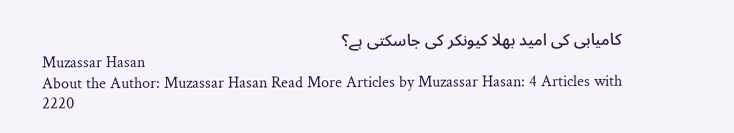کامیابی کی امید بھلا کیونکر کی جاسکتی ہے؟
Muzassar Hasan
About the Author: Muzassar Hasan Read More Articles by Muzassar Hasan: 4 Articles with 2220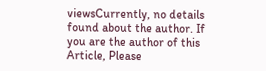viewsCurrently, no details found about the author. If you are the author of this Article, Please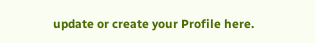update or create your Profile here.